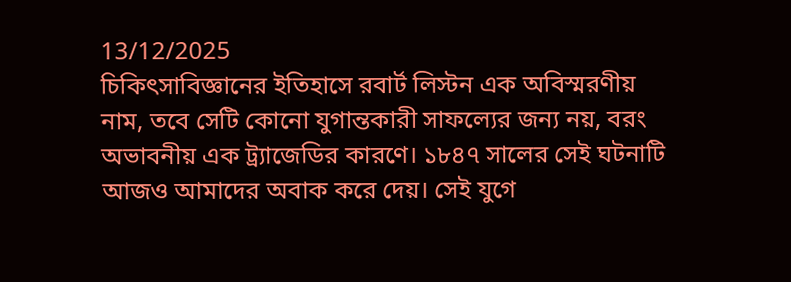13/12/2025
চিকিৎসাবিজ্ঞানের ইতিহাসে রবার্ট লিস্টন এক অবিস্মরণীয় নাম, তবে সেটি কোনো যুগান্তকারী সাফল্যের জন্য নয়, বরং অভাবনীয় এক ট্র্যাজেডির কারণে। ১৮৪৭ সালের সেই ঘটনাটি আজও আমাদের অবাক করে দেয়। সেই যুগে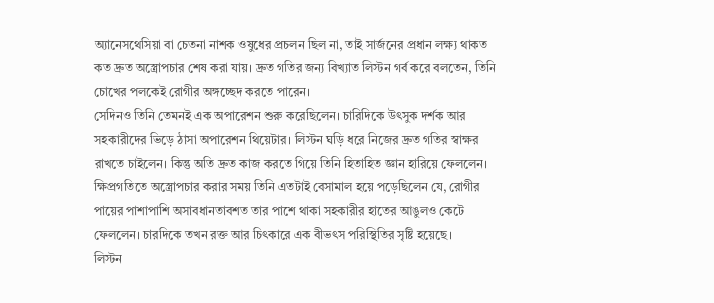অ্যানেসথেসিয়া বা চেতনা নাশক ওষুধের প্রচলন ছিল না, তাই সার্জনের প্রধান লক্ষ্য থাকত কত দ্রুত অস্ত্রোপচার শেষ করা যায়। দ্রুত গতির জন্য বিখ্যাত লিস্টন গর্ব করে বলতেন, তিনি চোখের পলকেই রোগীর অঙ্গচ্ছেদ করতে পারেন।
সেদিনও তিনি তেমনই এক অপারেশন শুরু করেছিলেন। চারিদিকে উৎসুক দর্শক আর সহকারীদের ভিড়ে ঠাসা অপারেশন থিয়েটার। লিস্টন ঘড়ি ধরে নিজের দ্রুত গতির স্বাক্ষর রাখতে চাইলেন। কিন্তু অতি দ্রুত কাজ করতে গিয়ে তিনি হিতাহিত জ্ঞান হারিয়ে ফেললেন। ক্ষিপ্রগতিতে অস্ত্রোপচার করার সময় তিনি এতটাই বেসামাল হয়ে পড়েছিলেন যে, রোগীর পায়ের পাশাপাশি অসাবধানতাবশত তার পাশে থাকা সহকারীর হাতের আঙুলও কেটে ফেললেন। চারদিকে তখন রক্ত আর চিৎকারে এক বীভৎস পরিস্থিতির সৃষ্টি হয়েছে।
লিস্টন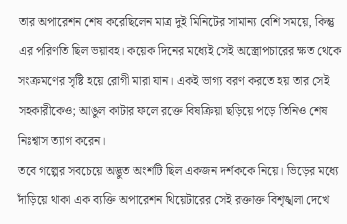তার অপারেশন শেষ করেছিলেন মাত্র দুই মিনিটের সামান্য বেশি সময়ে, কিন্তু এর পরিণতি ছিল ভয়াবহ। কয়েক দিনের মধ্যেই সেই অস্ত্রোপচারের ক্ষত থেকে সংক্রমণের সৃষ্টি হয়ে রোগী মারা যান। একই ভাগ্য বরণ করতে হয় তার সেই সহকারীকেও; আঙুল কাটার ফলে রক্তে বিষক্রিয়া ছড়িয়ে পড়ে তিনিও শেষ নিঃশ্বাস ত্যাগ করেন।
তবে গল্পের সবচেয়ে অদ্ভুত অংশটি ছিল একজন দর্শককে নিয়ে। ভিড়ের মধ্যে দাঁড়িয়ে থাকা এক ব্যক্তি অপারেশন থিয়েটারের সেই রক্তাক্ত বিশৃঙ্খলা দেখে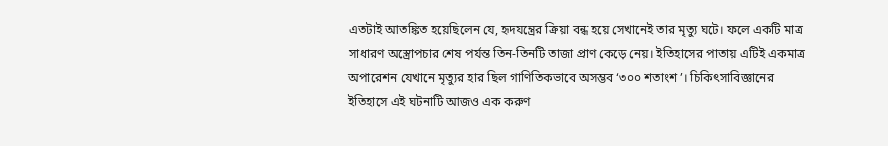এতটাই আতঙ্কিত হয়েছিলেন যে, হৃদযন্ত্রের ক্রিয়া বন্ধ হয়ে সেখানেই তার মৃত্যু ঘটে। ফলে একটি মাত্র সাধারণ অস্ত্রোপচার শেষ পর্যন্ত তিন-তিনটি তাজা প্রাণ কেড়ে নেয়। ইতিহাসের পাতায় এটিই একমাত্র অপারেশন যেখানে মৃত্যুর হার ছিল গাণিতিকভাবে অসম্ভব ‘৩০০ শতাংশ’। চিকিৎসাবিজ্ঞানের ইতিহাসে এই ঘটনাটি আজও এক করুণ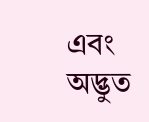এবং অদ্ভুত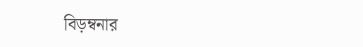বিড়ম্বনার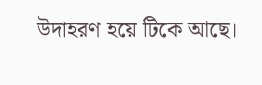উদাহরণ হয়ে টিকে আছে।